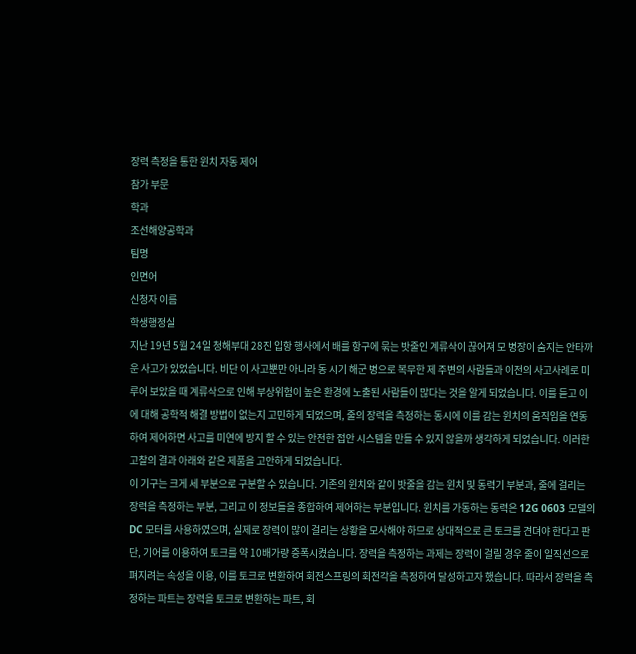장력 측정을 통한 윈치 자동 제어
참가 부문
학과
조선해양공학과
팀명
인면어
신청자 이름
학생행정실
지난 19년 5월 24일 청해부대 28진 입항 행사에서 배를 항구에 묶는 밧줄인 계류삭이 끊어져 모 병장이 숨지는 안타까운 사고가 있었습니다. 비단 이 사고뿐만 아니라 동 시기 해군 병으로 복무한 제 주변의 사람들과 이전의 사고사례로 미루어 보았을 때 계류삭으로 인해 부상위험이 높은 환경에 노출된 사람들이 많다는 것을 알게 되었습니다. 이를 듣고 이에 대해 공학적 해결 방법이 없는지 고민하게 되었으며, 줄의 장력을 측정하는 동시에 이를 감는 윈치의 움직임을 연동하여 제어하면 사고를 미연에 방지 할 수 있는 안전한 접안 시스템을 만들 수 있지 않을까 생각하게 되었습니다. 이러한 고찰의 결과 아래와 같은 제품을 고안하게 되었습니다.
이 기구는 크게 세 부분으로 구분할 수 있습니다. 기존의 윈치와 같이 밧줄을 감는 윈치 및 동력기 부분과, 줄에 걸리는 장력을 측정하는 부분, 그리고 이 정보들을 종합하여 제어하는 부분입니다. 윈치를 가동하는 동력은 12G 0603 모델의 DC 모터를 사용하였으며, 실제로 장력이 많이 걸리는 상황을 모사해야 하므로 상대적으로 큰 토크를 견뎌야 한다고 판단, 기어를 이용하여 토크를 약 10배가량 증폭시켰습니다. 장력을 측정하는 과제는 장력이 걸릴 경우 줄이 일직선으로 펴지려는 속성을 이용, 이를 토크로 변환하여 회전스프링의 회전각을 측정하여 달성하고자 했습니다. 따라서 장력을 측정하는 파트는 장력을 토크로 변환하는 파트, 회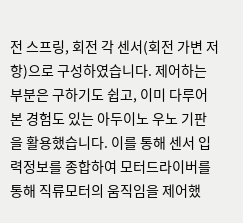전 스프링, 회전 각 센서(회전 가변 저항)으로 구성하였습니다. 제어하는 부분은 구하기도 쉽고, 이미 다루어본 경험도 있는 아두이노 우노 기판을 활용했습니다. 이를 통해 센서 입력정보를 종합하여 모터드라이버를 통해 직류모터의 움직임을 제어했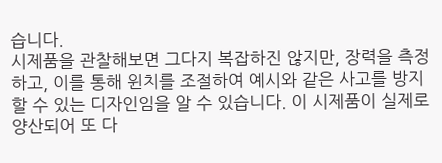습니다.
시제품을 관찰해보면 그다지 복잡하진 않지만, 장력을 측정하고, 이를 통해 윈치를 조절하여 예시와 같은 사고를 방지할 수 있는 디자인임을 알 수 있습니다. 이 시제품이 실제로 양산되어 또 다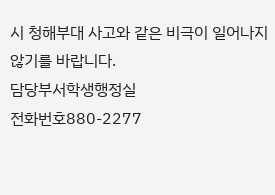시 청해부대 사고와 같은 비극이 일어나지 않기를 바랍니다.
담당부서학생행정실
전화번호880-2277